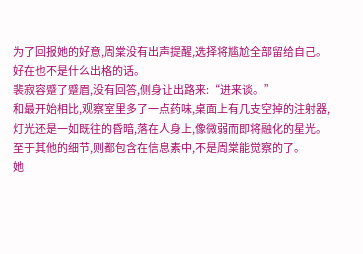为了回报她的好意,周棠没有出声提醒,选择将尴尬全部留给自己。
好在也不是什么出格的话。
裴寂容蹙了蹙眉,没有回答,侧身让出路来:“进来谈。”
和最开始相比,观察室里多了一点药味,桌面上有几支空掉的注射器,灯光还是一如既往的昏暗,落在人身上,像微弱而即将融化的星光。
至于其他的细节,则都包含在信息素中,不是周棠能觉察的了。
她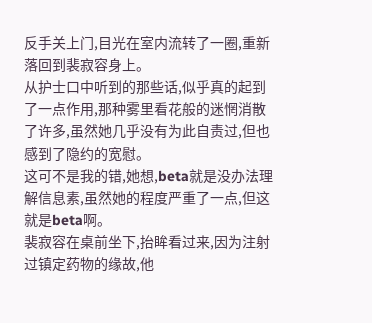反手关上门,目光在室内流转了一圈,重新落回到裴寂容身上。
从护士口中听到的那些话,似乎真的起到了一点作用,那种雾里看花般的迷惘消散了许多,虽然她几乎没有为此自责过,但也感到了隐约的宽慰。
这可不是我的错,她想,beta就是没办法理解信息素,虽然她的程度严重了一点,但这就是beta啊。
裴寂容在桌前坐下,抬眸看过来,因为注射过镇定药物的缘故,他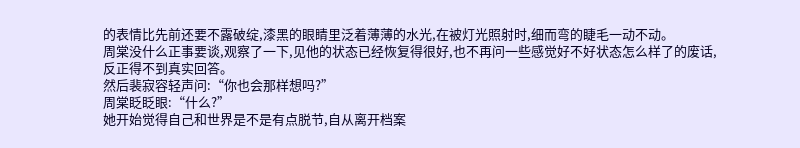的表情比先前还要不露破绽,漆黑的眼睛里泛着薄薄的水光,在被灯光照射时,细而弯的睫毛一动不动。
周棠没什么正事要谈,观察了一下,见他的状态已经恢复得很好,也不再问一些感觉好不好状态怎么样了的废话,反正得不到真实回答。
然后裴寂容轻声问:“你也会那样想吗?”
周棠眨眨眼:“什么?”
她开始觉得自己和世界是不是有点脱节,自从离开档案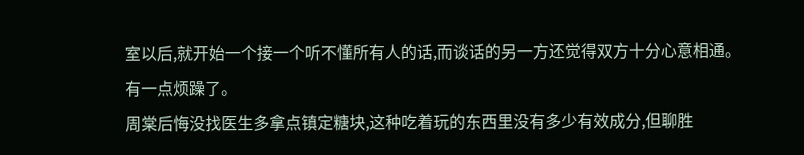室以后,就开始一个接一个听不懂所有人的话,而谈话的另一方还觉得双方十分心意相通。
有一点烦躁了。
周棠后悔没找医生多拿点镇定糖块,这种吃着玩的东西里没有多少有效成分,但聊胜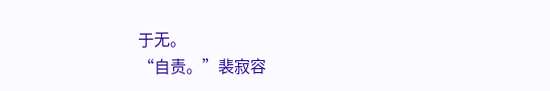于无。
“自责。”裴寂容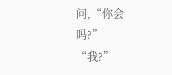问,“你会吗?”
“我?”